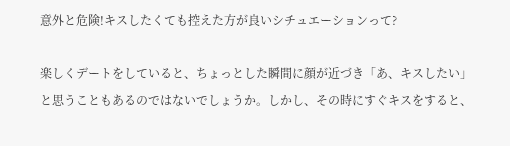意外と危険!キスしたくても控えた方が良いシチュエーションって?

楽しくデートをしていると、ちょっとした瞬間に顔が近づき「あ、キスしたい」と思うこともあるのではないでしょうか。しかし、その時にすぐキスをすると、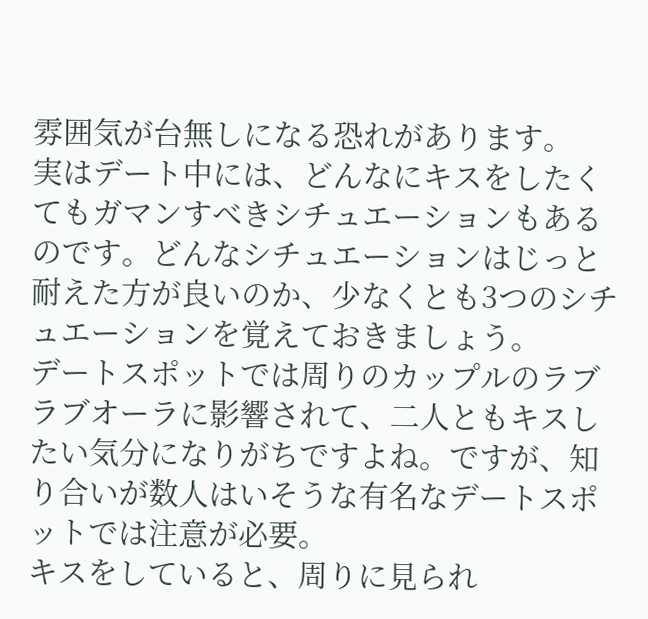雰囲気が台無しになる恐れがあります。
実はデート中には、どんなにキスをしたくてもガマンすべきシチュエーションもあるのです。どんなシチュエーションはじっと耐えた方が良いのか、少なくとも3つのシチュエーションを覚えておきましょう。
デートスポットでは周りのカップルのラブラブオーラに影響されて、二人ともキスしたい気分になりがちですよね。ですが、知り合いが数人はいそうな有名なデートスポットでは注意が必要。
キスをしていると、周りに見られ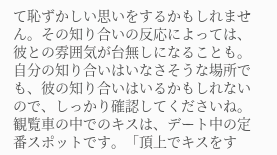て恥ずかしい思いをするかもしれません。その知り合いの反応によっては、彼との雰囲気が台無しになることも。自分の知り合いはいなさそうな場所でも、彼の知り合いはいるかもしれないので、しっかり確認してくださいね。
観覧車の中でのキスは、デート中の定番スポットです。「頂上でキスをす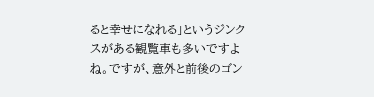ると幸せになれる」というジンクスがある観覧車も多いですよね。ですが、意外と前後のゴン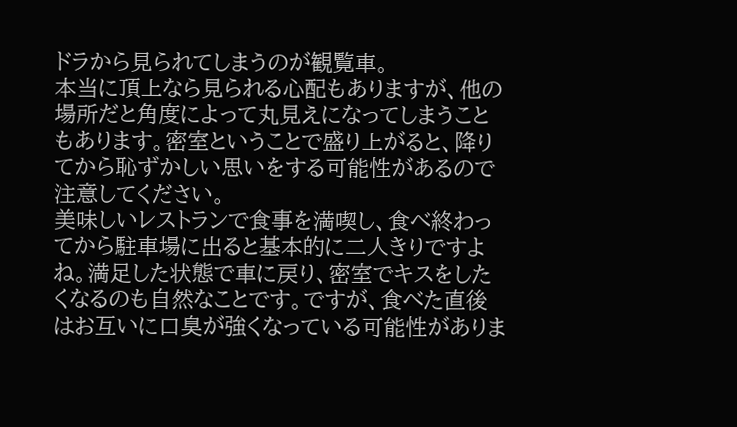ドラから見られてしまうのが観覧車。
本当に頂上なら見られる心配もありますが、他の場所だと角度によって丸見えになってしまうこともあります。密室ということで盛り上がると、降りてから恥ずかしい思いをする可能性があるので注意してください。
美味しいレストランで食事を満喫し、食べ終わってから駐車場に出ると基本的に二人きりですよね。満足した状態で車に戻り、密室でキスをしたくなるのも自然なことです。ですが、食べた直後はお互いに口臭が強くなっている可能性がありま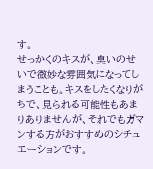す。
せっかくのキスが、臭いのせいで微妙な雰囲気になってしまうことも。キスをしたくなりがちで、見られる可能性もあまりありませんが、それでもガマンする方がおすすめのシチュエーションです。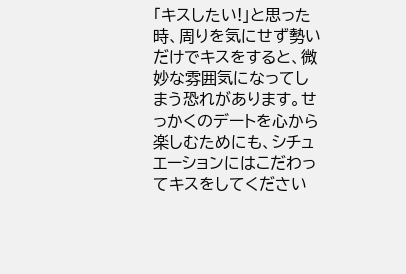「キスしたい!」と思った時、周りを気にせず勢いだけでキスをすると、微妙な雰囲気になってしまう恐れがあります。せっかくのデートを心から楽しむためにも、シチュエーションにはこだわってキスをしてください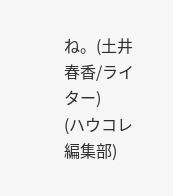ね。(土井春香/ライター)
(ハウコレ編集部)